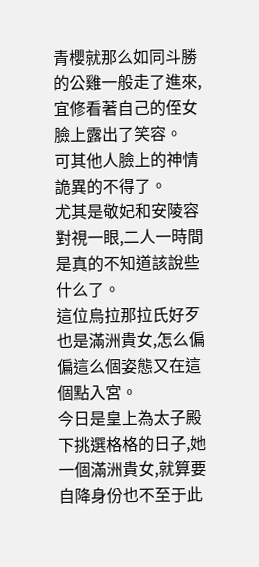青櫻就那么如同斗勝的公雞一般走了進來,宜修看著自己的侄女臉上露出了笑容。
可其他人臉上的神情詭異的不得了。
尤其是敬妃和安陵容對視一眼,二人一時間是真的不知道該說些什么了。
這位烏拉那拉氏好歹也是滿洲貴女,怎么偏偏這么個姿態又在這個點入宮。
今日是皇上為太子殿下挑選格格的日子,她一個滿洲貴女,就算要自降身份也不至于此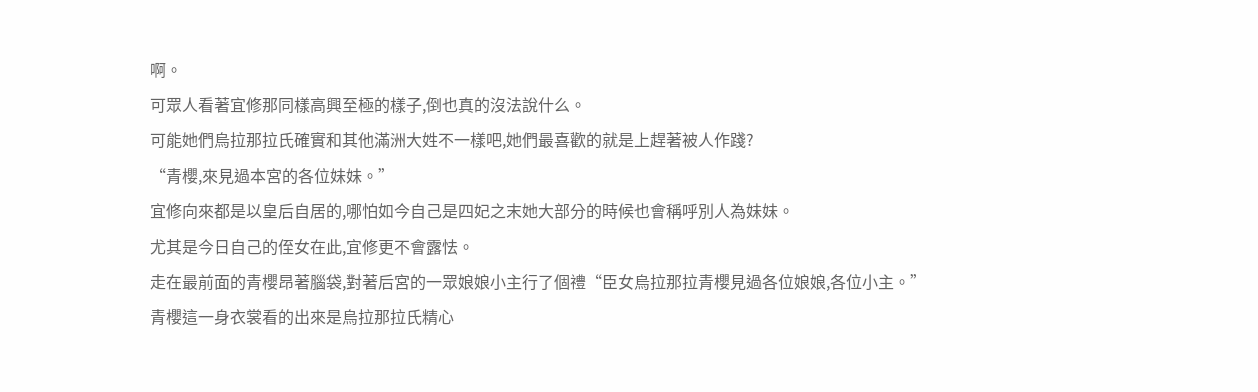啊。
可眾人看著宜修那同樣高興至極的樣子,倒也真的沒法說什么。
可能她們烏拉那拉氏確實和其他滿洲大姓不一樣吧,她們最喜歡的就是上趕著被人作踐?
“青櫻,來見過本宮的各位妹妹。”
宜修向來都是以皇后自居的,哪怕如今自己是四妃之末她大部分的時候也會稱呼別人為妹妹。
尤其是今日自己的侄女在此,宜修更不會露怯。
走在最前面的青櫻昂著腦袋,對著后宮的一眾娘娘小主行了個禮“臣女烏拉那拉青櫻見過各位娘娘,各位小主。”
青櫻這一身衣裳看的出來是烏拉那拉氏精心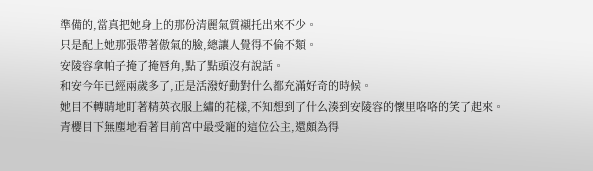準備的,當真把她身上的那份清麗氣質襯托出來不少。
只是配上她那張帶著傲氣的臉,總讓人覺得不倫不類。
安陵容拿帕子掩了掩唇角,點了點頭沒有說話。
和安今年已經兩歲多了,正是活潑好動對什么都充滿好奇的時候。
她目不轉睛地盯著精英衣服上繡的花樣,不知想到了什么湊到安陵容的懷里咯咯的笑了起來。
青櫻目下無塵地看著目前宮中最受寵的這位公主,還頗為得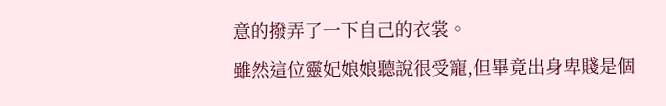意的撥弄了一下自己的衣裳。
雖然這位靈妃娘娘聽說很受寵,但畢竟出身卑賤是個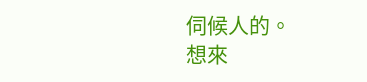伺候人的。
想來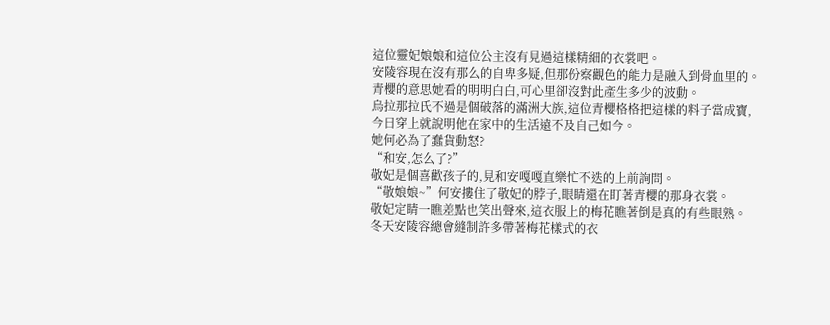這位靈妃娘娘和這位公主沒有見過這樣精細的衣裳吧。
安陵容現在沒有那么的自卑多疑,但那份察觀色的能力是融入到骨血里的。
青櫻的意思她看的明明白白,可心里卻沒對此產生多少的波動。
烏拉那拉氏不過是個破落的滿洲大族,這位青櫻格格把這樣的料子當成寶,今日穿上就說明他在家中的生活遠不及自己如今。
她何必為了蠢貨動怒?
“和安,怎么了?”
敬妃是個喜歡孩子的,見和安嘎嘎直樂忙不迭的上前詢問。
“敬娘娘~”何安摟住了敬妃的脖子,眼睛還在盯著青櫻的那身衣裳。
敬妃定睛一瞧差點也笑出聲來,這衣服上的梅花瞧著倒是真的有些眼熟。
冬天安陵容總會縫制許多帶著梅花樣式的衣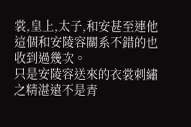裳,皇上,太子,和安甚至連他這個和安陵容關系不錯的也收到過幾次。
只是安陵容送來的衣裳刺繡之精湛遠不是青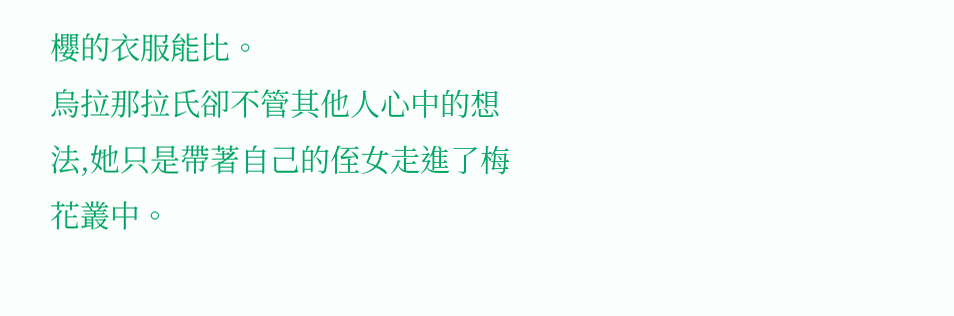櫻的衣服能比。
烏拉那拉氏卻不管其他人心中的想法,她只是帶著自己的侄女走進了梅花叢中。